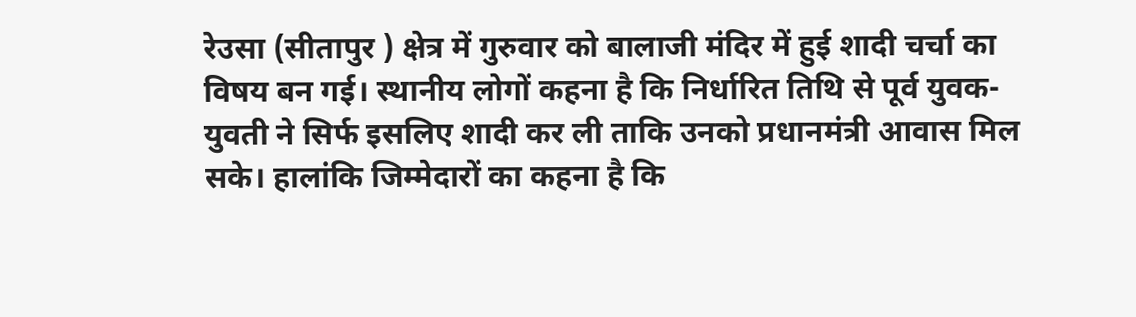रेउसा (सीतापुर ) क्षेत्र में गुरुवार को बालाजी मंदिर में हुई शादी चर्चा का विषय बन गई। स्थानीय लोगों कहना है कि निर्धारित तिथि से पूर्व युवक-युवती ने सिर्फ इसलिए शादी कर ली ताकि उनको प्रधानमंत्री आवास मिल सके। हालांकि जिम्मेदारों का कहना है कि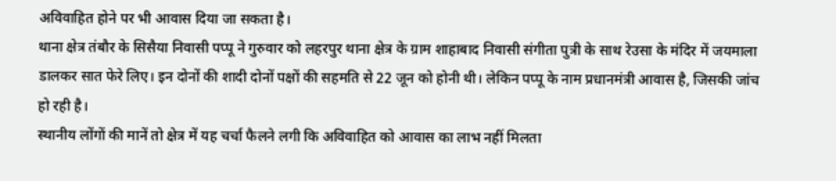अविवाहित होने पर भी आवास दिया जा सकता है।
थाना क्षेत्र तंबौर के सिसैया निवासी पप्पू ने गुरुवार को लहरपुर थाना क्षेत्र के ग्राम शाहाबाद निवासी संगीता पुत्री के साथ रेउसा के मंदिर में जयमाला डालकर सात फेरे लिए। इन दोनों की शादी दोनों पक्षों की सहमति से 22 जून को होनी थी। लेकिन पप्पू के नाम प्रधानमंत्री आवास है, जिसकी जांच हो रही है।
स्थानीय लोंगों की मानें तो क्षेत्र में यह चर्चा फैलने लगी कि अविवाहित को आवास का लाभ नहीं मिलता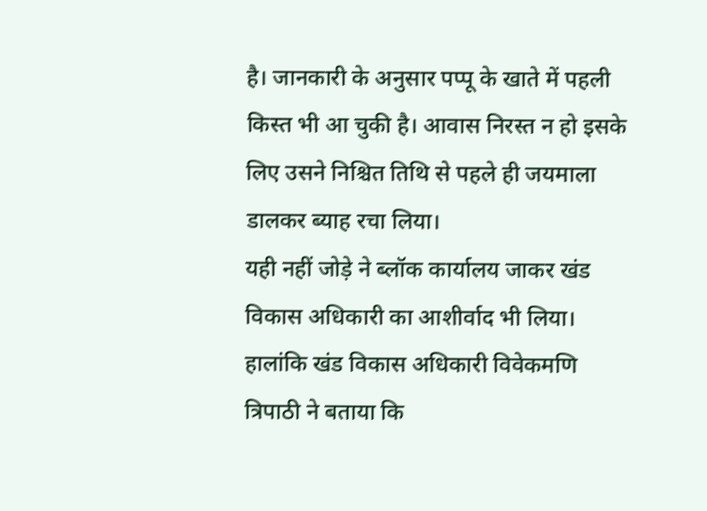है। जानकारी के अनुसार पप्पू के खाते में पहली किस्त भी आ चुकी है। आवास निरस्त न हो इसके लिए उसने निश्चित तिथि से पहले ही जयमाला डालकर ब्याह रचा लिया।
यही नहीं जोड़े ने ब्लॉक कार्यालय जाकर खंड विकास अधिकारी का आशीर्वाद भी लिया। हालांकि खंड विकास अधिकारी विवेकमणि त्रिपाठी ने बताया कि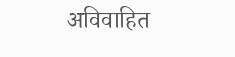अविवाहित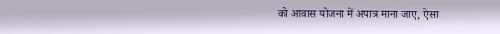को आवास योजना में अपात्र माना जाए, ऐसा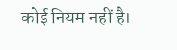कोई नियम नहीं है।